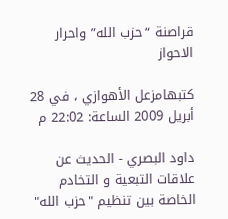قراصنة “حزب الله” واحرار الاحواز

كتبهامزعل الأهوازي ، في 28 أبريل 2009 الساعة: 22:02 م

داود البصري - الحديث عن علاقات التبعية و التخادم الخاصة بين تنظيم "حزب الله"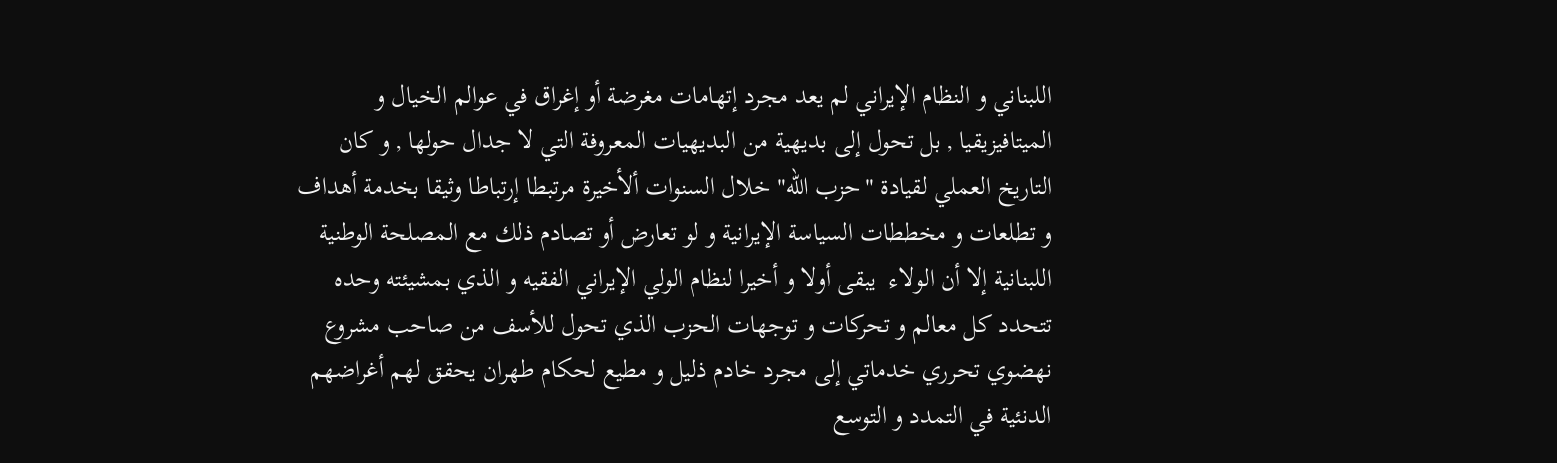اللبناني و النظام الإيراني لم يعد مجرد إتهامات مغرضة أو إغراق في عوالم الخيال و الميتافيزيقيا , بل تحول إلى بديهية من البديهيات المعروفة التي لا جدال حولها , و كان التاريخ العملي لقيادة "حزب الله" خلال السنوات ألأخيرة مرتبطا إرتباطا وثيقا بخدمة أهداف و تطلعات و مخططات السياسة الإيرانية و لو تعارض أو تصادم ذلك مع المصلحة الوطنية اللبنانية إلا أن الولاء  يبقى أولا و أخيرا لنظام الولي الإيراني الفقيه و الذي بمشيئته وحده تتحدد كل معالم و تحركات و توجهات الحزب الذي تحول للأسف من صاحب مشروع نهضوي تحرري خدماتي إلى مجرد خادم ذليل و مطيع لحكام طهران يحقق لهم أغراضهم الدنئية في التمدد و التوسع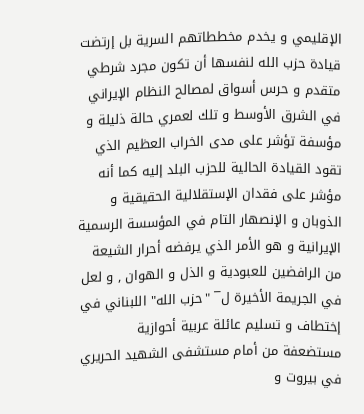الإقليمي و يخدم مخططاتهم السرية بل إرتضت قيادة حزب الله لنفسها أن تكون مجرد شرطي متقدم و حرس أسواق لمصالح النظام الإيراني في الشرق الأوسط و تلك لعمري حالة ذليلة و مؤسفة تؤشر على مدى الخراب العظيم الذي تقود القيادة الحالية للحزب البلد إليه كما أنه مؤشر على فقدان الإستقلالية الحقيقية و الذوبان و الإنصهار التام في المؤسسة الرسمية الإيرانية و هو الأمر الذي يرفضه أحرار الشيعة من الرافضين للعبودية و الذل و الهوان , و لعل في الجريمة الأخيرة ل¯ "حزب الله" اللبناني في إختطاف و تسليم عائلة عربية أحوازية مستضعفة من أمام مستشفى الشهيد الحريري في بيروت و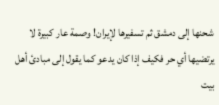شحنها إلى دمشق ثم تسفيرها لإيران! وصمة عار كبيرة لا يرتضيها أي حر فكيف إذا كان يدعو كما يقول إلى مبادئ أهل بيت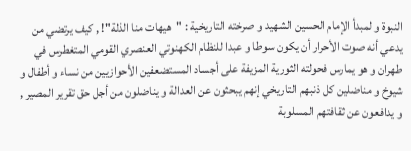النبوة و لمبدأ الإمام الحسين الشهيد و صرخته التاريخية : "هيهات منا الذلة"! , كيف يرتضي من يدعي أنه صوت الأحرار أن يكون سوطا و عبدا للنظام الكهنوتي العنصري القومي المتغطرس في طهران و هو يمارس فحولته الثورية المزيفة على أجساد المستضعفين الأحوازيين من نساء و أطفال و شيوخ و مناضلين كل ذنبهم التاريخي إنهم يبحثون عن العدالة و يناضلون من أجل حق تقرير المصير , و يدافعون عن ثقافتهم المسلوبة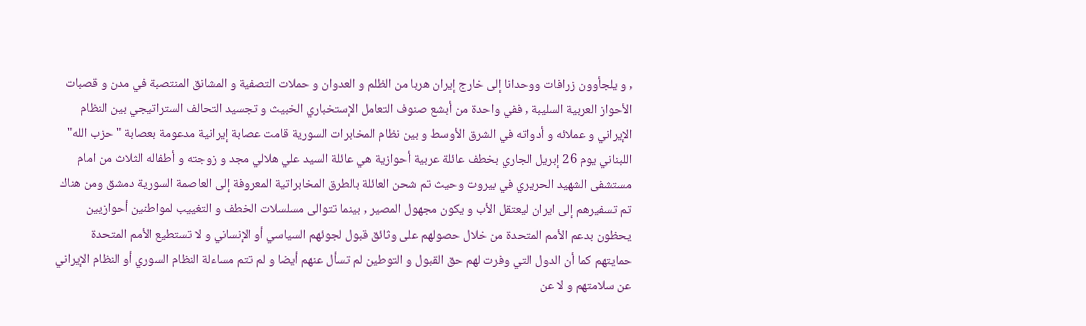, و يلجأوون زرافات ووحدانا إلى خارج إيران هربا من الظلم و العدوان و حملات التصفية و المشانق المنتصبة في مدن و قصبات الأحواز العربية السليبة , ففي واحدة من أبشع صنوف التعامل الإستخباري الخبيث و تجسيد التحالف الستراتيجي بين النظام الإيراني و عملائه و أدواته في الشرق الأوسط و بين نظام المخابرات السورية قامت عصابة إيرانية مدعومة بعصابة "حزب الله" اللبناني يوم 26 إبريل الجاري بخطف عائلة عربية أحوازية هي عائلة السيد علي هلالي مجد و زوجته و أطفاله الثلاث من امام مستشفى الشهيد الحريري في بيروت وحيث تم شحن العائلة بالطرق المخابراتية المعروفة إلى العاصمة السورية دمشق ومن هناك تم تسفيرهم إلى ايران ليعتقل الأب و يكون مجهول المصير , بينما تتوالى مسلسلات الخطف و التغييب لمواطنين أحوازيين يحظون بدعم الأمم المتحدة من خلال حصولهم على وثائق قبول لجوئهم السياسي أو الإنساني و لا تستطيع الأمم المتحدة حمايتهم كما أن الدول التي وفرت لهم حق القبول و التوطين لم تسأل عنهم أيضا و لم تتم مساءلة النظام السوري أو النظام الإيراني عن سلامتهم و لا عن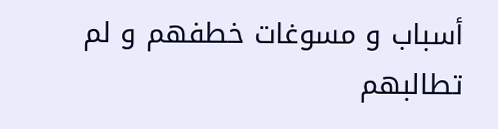أسباب و مسوغات خطفهم و لم تطالبهم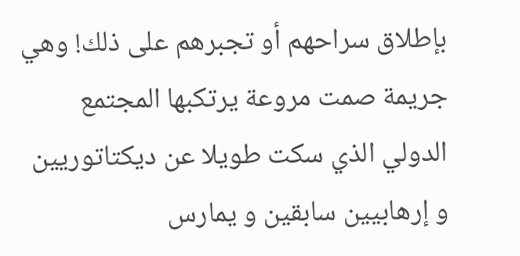بإطلاق سراحهم أو تجبرهم على ذلك! وهي جريمة صمت مروعة يرتكبها المجتمع الدولي الذي سكت طويلا عن ديكتاتوريين و إرهابيين سابقين و يمارس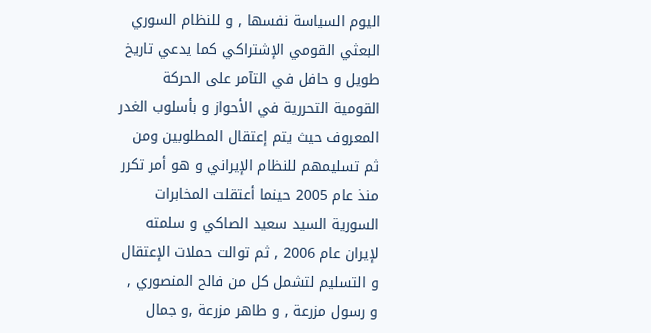اليوم السياسة نفسها , و للنظام السوري البعثي القومي الإشتراكي كما يدعي تاريخ طويل و حافل في التآمر على الحركة القومية التحررية في الأحواز و بأسلوب الغدر المعروف حيث يتم إعتقال المطلوبين ومن ثم تسليمهم للنظام الإيراني و هو أمر تكرر منذ عام 2005 حينما أعتقلت المخابرات السورية السيد سعيد الصاكي و سلمته لإيران عام 2006 , ثم توالت حملات الإعتقال و التسليم لتشمل كل من فالح المنصوري , و رسول مزرعة , و طاهر مزرعة ,و جمال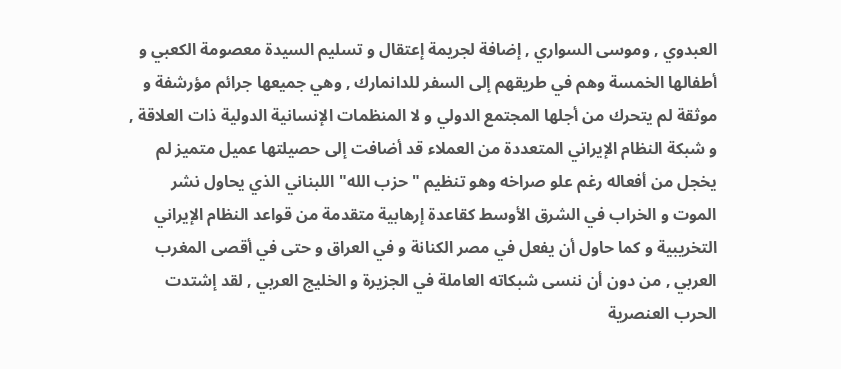العبدوي , وموسى السواري , إضافة لجريمة إعتقال و تسليم السيدة معصومة الكعبي و أطفالها الخمسة وهم في طريقهم إلى السفر للدانمارك , وهي جميعها جرائم مؤرشفة و موثقة لم يتحرك من أجلها المجتمع الدولي و لا المنظمات الإنسانية الدولية ذات العلاقة , و شبكة النظام الإيراني المتعددة من العملاء قد أضافت إلى حصيلتها عميل متميز لم يخجل من أفعاله رغم علو صراخه وهو تنظيم "حزب الله" اللبناني الذي يحاول نشر الموت و الخراب في الشرق الأوسط كقاعدة إرهابية متقدمة من قواعد النظام الإيراني التخريبية و كما حاول أن يفعل في مصر الكنانة و في العراق و حتى في أقصى المغرب العربي , من دون أن ننسى شبكاته العاملة في الجزيرة و الخليج العربي , لقد إشتدت الحرب العنصرية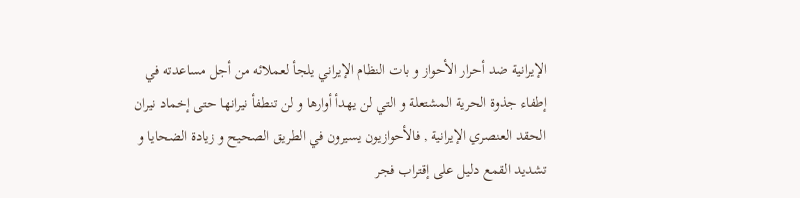الإيرانية ضد أحرار الأحواز و بات النظام الإيراني يلجأ لعملائه من أجل مساعدته في إطفاء جذوة الحرية المشتعلة و التي لن يهدأ أوارها و لن تنطفأ نيرانها حتى إخماد نيران الحقد العنصري الإيرانية , فالأحوازيون يسيرون في الطريق الصحيح و زيادة الضحايا و تشديد القمع دليل على إقتراب فجر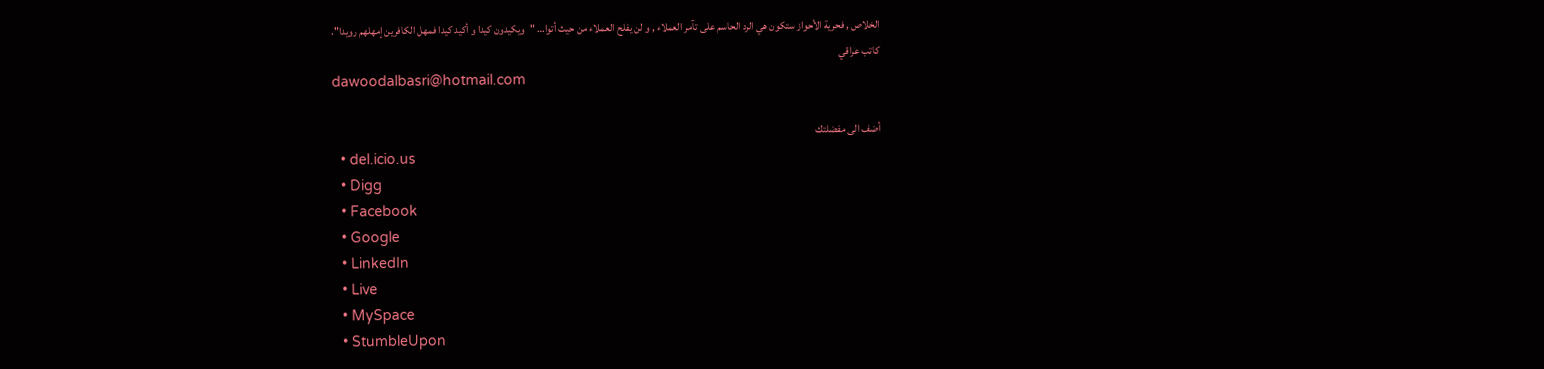الخلاص , فحرية الأحواز ستكون هي الرد الحاسم على تآمر العملاء , و لن يفلح العملاء من حيث أتوا… "ويكيدون كيدا و أكيد كيدا فمهل الكافرين إمهلهم رويدا".
كاتب عراقي
dawoodalbasri@hotmail.com

أضف الى مفضلتك
  • del.icio.us
  • Digg
  • Facebook
  • Google
  • LinkedIn
  • Live
  • MySpace
  • StumbleUpon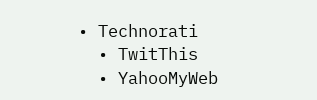• Technorati
  • TwitThis
  • YahooMyWeb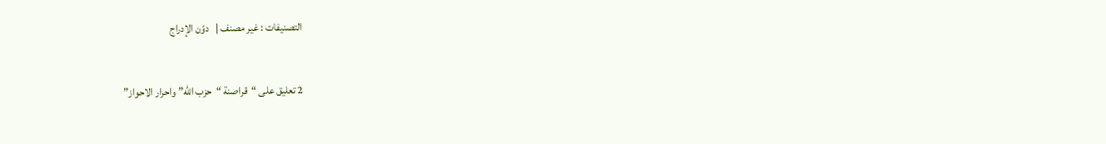التصنيفات : غير مصنف |   دوّن الإدراج

2 تعليق على “قراصنة “حزب الله” واحرار الاحواز”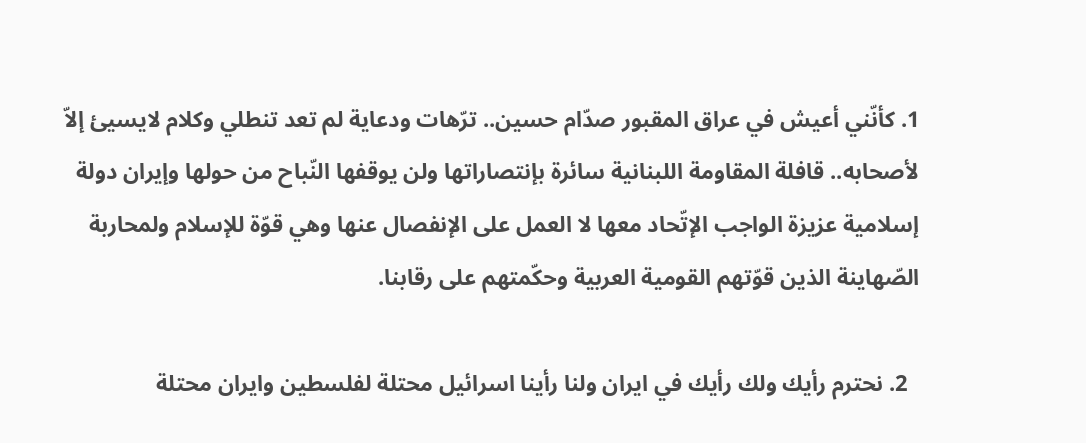1. كأنّني أعيش في عراق المقبور صدّام حسين.. ترّهات ودعاية لم تعد تنطلي وكلام لايسيئ إلاّ لأصحابه.. قافلة المقاومة اللبنانية سائرة بإنتصاراتها ولن يوقفها النّباح من حولها وإيران دولة إسلامية عزيزة الواجب الإتّحاد معها لا العمل على الإنفصال عنها وهي قوّة للإسلام ولمحاربة الصّهاينة الذين قوّتهم القومية العربية وحكّمتهم على رقابنا.

  2. نحترم رأيك ولك رأيك في ايران ولنا رأينا اسرائيل محتلة لفلسطين وايران محتلة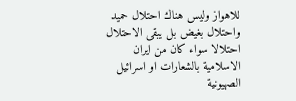للاهواز وليس هناك احتلال حميد واحتلال بغيض بل يبقى الاحتلال احتلالا سواء كان من ايران الاسلامية بالشعارات او اسرائيل الصهيونية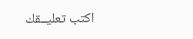اكتب تعليــقك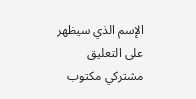الإسم الذي سيظهر على التعليق
مشتركي مكتوب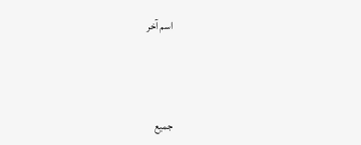اسم آخر



جميع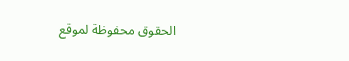الحقوق محفوظة لموقع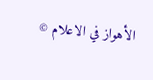الأهواز في الاعلام ©